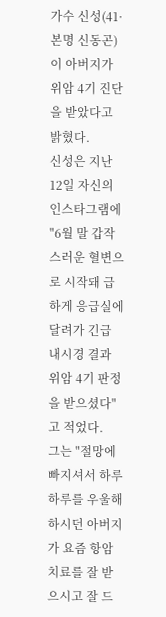가수 신성(41·본명 신동곤)이 아버지가 위암 4기 진단을 받았다고 밝혔다.
신성은 지난 12일 자신의 인스타그램에 "6월 말 갑작스러운 혈변으로 시작돼 급하게 응급실에 달려가 긴급 내시경 결과 위암 4기 판정을 받으셨다"고 적었다.
그는 "절망에 빠지셔서 하루하루를 우울해하시던 아버지가 요즘 항암치료를 잘 받으시고 잘 드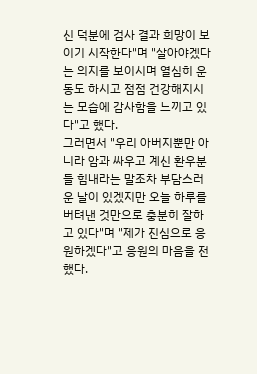신 덕분에 검사 결과 희망이 보이기 시작한다"며 "살아야겠다는 의지를 보이시며 열심히 운동도 하시고 점점 건강해지시는 모습에 감사함을 느끼고 있다"고 했다.
그러면서 "우리 아버지뿐만 아니라 암과 싸우고 계신 환우분들 힘내라는 말조차 부담스러운 날이 있겠지만 오늘 하루를 버텨낸 것만으로 충분히 잘하고 있다"며 "제가 진심으로 응원하겠다"고 응원의 마음을 전했다.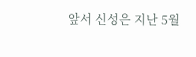앞서 신성은 지난 5월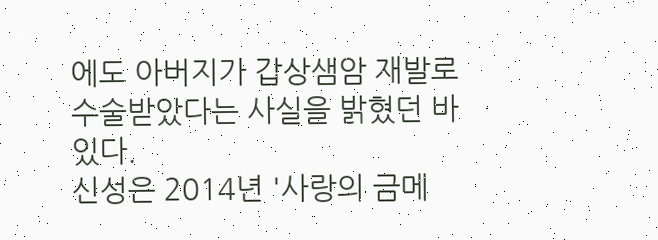에도 아버지가 갑상샘암 재발로 수술받았다는 사실을 밝혔던 바 있다.
신성은 2014년 '사랑의 금메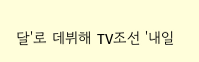달'로 데뷔해 TV조선 '내일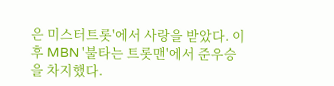은 미스터트롯'에서 사랑을 받았다. 이후 MBN '불타는 트롯맨'에서 준우승을 차지했다.